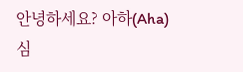안녕하세요? 아하(Aha) 심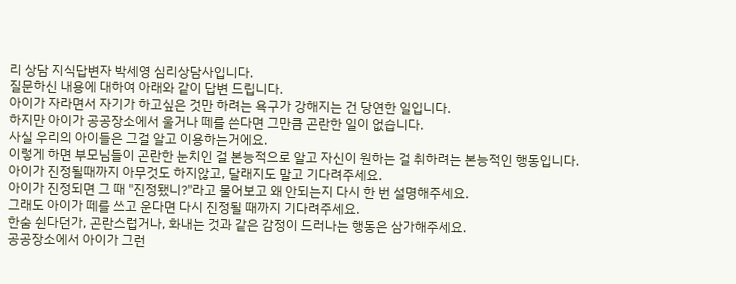리 상담 지식답변자 박세영 심리상담사입니다.
질문하신 내용에 대하여 아래와 같이 답변 드립니다.
아이가 자라면서 자기가 하고싶은 것만 하려는 욕구가 강해지는 건 당연한 일입니다.
하지만 아이가 공공장소에서 울거나 떼를 쓴다면 그만큼 곤란한 일이 없습니다.
사실 우리의 아이들은 그걸 알고 이용하는거에요.
이렇게 하면 부모님들이 곤란한 눈치인 걸 본능적으로 알고 자신이 원하는 걸 취하려는 본능적인 행동입니다.
아이가 진정될때까지 아무것도 하지않고, 달래지도 말고 기다려주세요.
아이가 진정되면 그 때 "진정됐니?"라고 물어보고 왜 안되는지 다시 한 번 설명해주세요.
그래도 아이가 떼를 쓰고 운다면 다시 진정될 때까지 기다려주세요.
한숨 쉰다던가, 곤란스럽거나, 화내는 것과 같은 감정이 드러나는 행동은 삼가해주세요.
공공장소에서 아이가 그런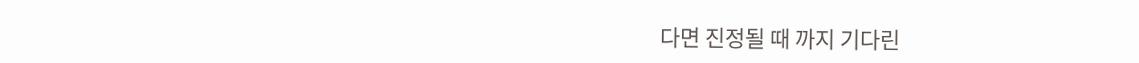다면 진정될 때 까지 기다린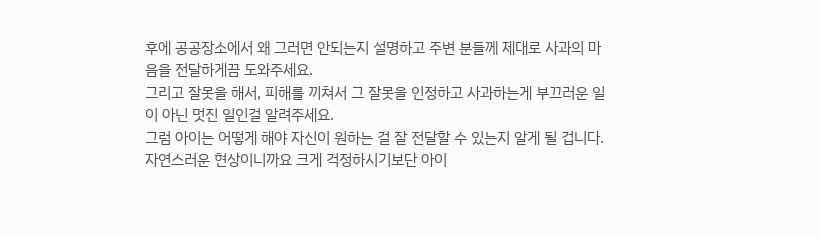후에 공공장소에서 왜 그러면 안되는지 설명하고 주변 분들께 제대로 사과의 마음을 전달하게끔 도와주세요.
그리고 잘못을 해서, 피해를 끼쳐서 그 잘못을 인정하고 사과하는게 부끄러운 일이 아닌 멋진 일인걸 알려주세요.
그럼 아이는 어떻게 해야 자신이 원하는 걸 잘 전달할 수 있는지 알게 될 겁니다.
자연스러운 현상이니까요 크게 걱정하시기보단 아이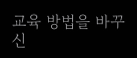교육 방법을 바꾸신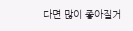다면 많이 좋아질거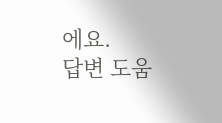에요.
답변 도움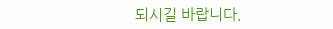되시길 바랍니다.